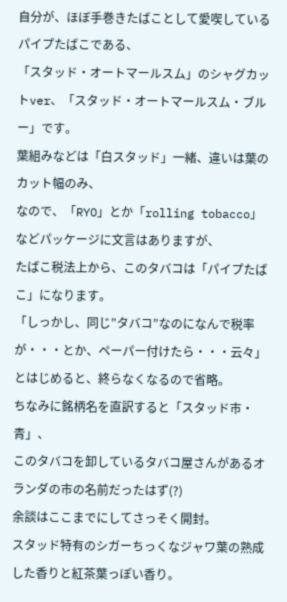自分が、ほぼ手巻きたばことして愛喫しているパイプたばこである、
「スタッド・オートマールスム」のシャグカットver、「スタッド・オートマールスム・ブルー」です。
葉組みなどは「白スタッド」一緒、違いは葉のカット幅のみ、
なので、「RYO」とか「rolling tobacco」などパッケージに文言はありますが、
たばこ税法上から、このタバコは「パイプたばこ」になります。
「しっかし、同じ”タバコ”なのになんで税率が・・・とか、ペーパー付けたら・・・云々」
とはじめると、終らなくなるので省略。
ちなみに銘柄名を直訳すると「スタッド市・青」、
このタバコを卸しているタバコ屋さんがあるオランダの市の名前だったはず(?)
余談はここまでにしてさっそく開封。
スタッド特有のシガーちっくなジャワ葉の熟成した香りと紅茶葉っぽい香り。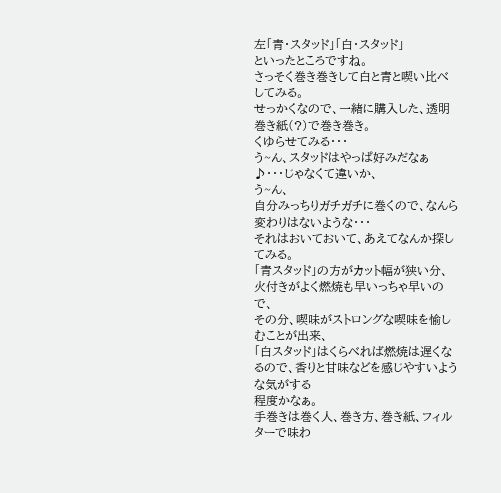左「青・スタッド」「白・スタッド」
といったところですね。
さっそく巻き巻きして白と青と喫い比べしてみる。
せっかくなので、一緒に購入した、透明巻き紙(?)で巻き巻き。
くゆらせてみる・・・
う~ん、スタッドはやっぱ好みだなぁ♪・・・じゃなくて違いか、
う~ん、
自分みっちりガチガチに巻くので、なんら変わりはないような・・・
それはおいておいて、あえてなんか探してみる。
「青スタッド」の方がカット幅が狭い分、火付きがよく燃焼も早いっちゃ早いので、
その分、喫味がストロングな喫味を愉しむことが出来、
「白スタッド」はくらべれば燃焼は遅くなるので、香りと甘味などを感じやすいような気がする
程度かなぁ。
手巻きは巻く人、巻き方、巻き紙、フィルターで味わ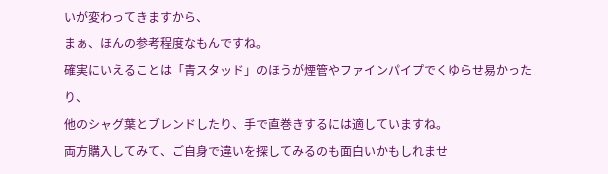いが変わってきますから、
まぁ、ほんの参考程度なもんですね。
確実にいえることは「青スタッド」のほうが煙管やファインパイプでくゆらせ易かったり、
他のシャグ葉とブレンドしたり、手で直巻きするには適していますね。
両方購入してみて、ご自身で違いを探してみるのも面白いかもしれませ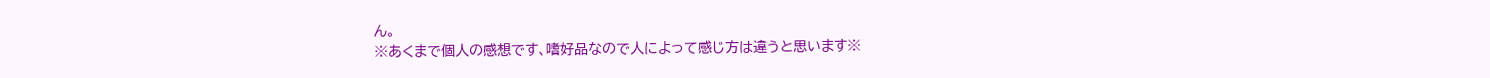ん。
※あくまで個人の感想です、嗜好品なので人によって感じ方は違うと思います※